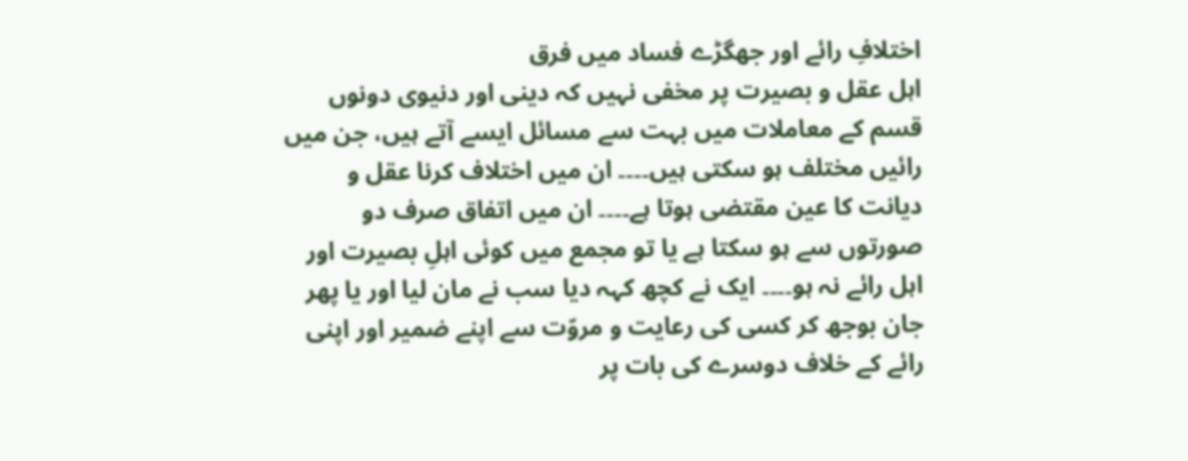اختلافِ رائے اور جھگڑے فساد میں فرق
اہل عقل و بصیرت پر مخفی نہیں کہ دینی اور دنیوی دونوں قسم کے معاملات میں بہت سے مسائل ایسے آتے ہیں، جن میں رائیں مختلف ہو سکتی ہیں۔۔۔۔ ان میں اختلاف کرنا عقل و دیانت کا عین مقتضی ہوتا ہے۔۔۔۔ ان میں اتفاق صرف دو صورتوں سے ہو سکتا ہے یا تو مجمع میں کوئی اہلِ بصیرت اور اہل رائے نہ ہو۔۔۔۔ ایک نے کچھ کہہ دیا سب نے مان لیا اور یا پھر جان بوجھ کر کسی کی رعایت و مروّت سے اپنے ضمیر اور اپنی رائے کے خلاف دوسرے کی بات پر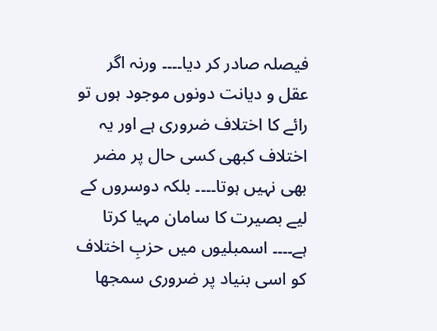فیصلہ صادر کر دیا۔۔۔۔ ورنہ اگر عقل و دیانت دونوں موجود ہوں تو رائے کا اختلاف ضروری ہے اور یہ اختلاف کبھی کسی حال پر مضر بھی نہیں ہوتا۔۔۔۔ بلکہ دوسروں کے لیے بصیرت کا سامان مہیا کرتا ہے۔۔۔۔ اسمبلیوں میں حزبِ اختلاف کو اسی بنیاد پر ضروری سمجھا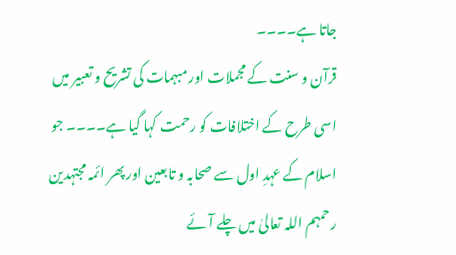جاتا ہے۔۔۔۔
قرآن و سنت کے مجملات اور مبہمات کی تشریح و تعبیر میں اسی طرح کے اختلافات کو رحمت کہا گیا ہے۔۔۔۔ جو اسلام کے عہدِ اول سے صحابہ و تابعین اور پھر ائمہ مجتہدین رحمہم اللہ تعالیٰ میں چلے آئے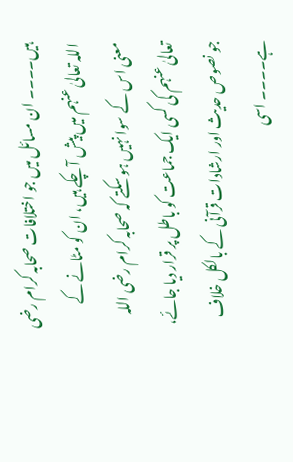ہیں۔۔۔۔ ان مسائل میں جو اختلافات صحابہ کرام رضی اللہ تعالیٰ عنہم میں پیش آ چکے ہیں، ان کو مٹانے کے معنی اس کے سوا نہیں ہو سکتے کہ صحابہ کرام رضی اللہ تعالیٰ عنہم کی کسی ایک جماعت کو باطل پر قرار دیا جائے، جو نصوص حدیث اور ارشادات قرآنی کے بالکل خلاف ہے۔۔۔۔ اسی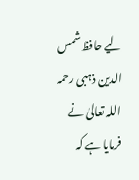لیے حافظ شمس الدین ذہبی رحمہ اللہ تعالیٰ نے فرمایا ہے کہ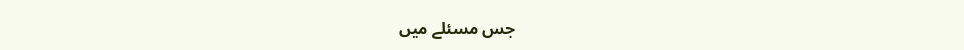جس مسئلے میں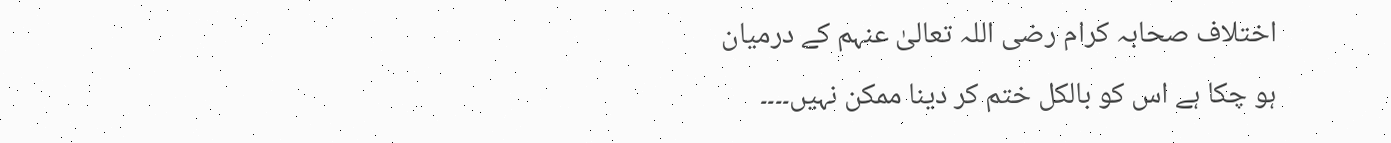اختلاف صحابہ کرام رضی اللہ تعالیٰ عنہم کے درمیان ہو چکا ہے اس کو بالکل ختم کر دینا ممکن نہیں۔۔۔۔